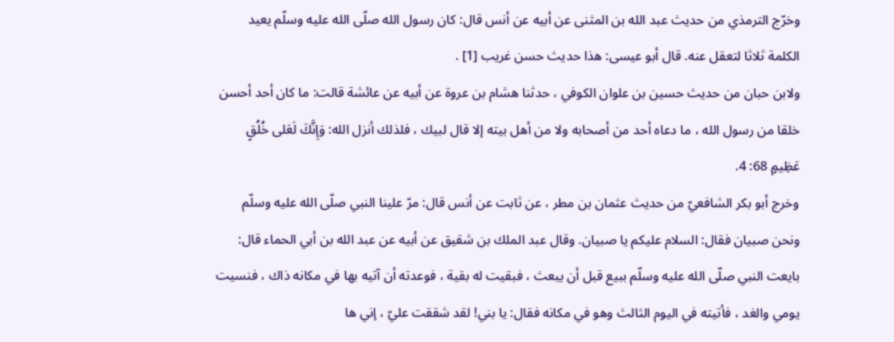وخرّج الترمذي من حديث عبد الله بن المثنى عن أبيه عن أنس قال: كان رسول الله صلّى الله عليه وسلّم يعيد الكلمة ثلاثا لتعقل عنه. قال أبو عيسى: هذا حديث حسن غريب [1] .
ولابن حبان من حديث حسين بن علوان الكوفي ، حدثنا هشام بن عروة عن أبيه عن عائشة قالت: ما كان أحد أحسن خلقا من رسول الله ، ما دعاه أحد من أصحابه ولا من أهل بيته إلا قال لبيك ، فلذلك أنزل الله: وَإِنَّكَ لَعَلى خُلُقٍ عَظِيمٍ 68: 4.
وخرج أبو بكر الشافعيّ من حديث عثمان بن مطر ، عن ثابت عن أنس قال: مرّ علينا النبي صلّى الله عليه وسلّم ونحن صبيان فقال: السلام عليكم يا صبيان. وقال عبد الملك بن شقيق عن أبيه عن عبد الله بن أبي الحماء قال: بايعت النبي صلّى الله عليه وسلّم ببيع قبل أن يبعث ، فبقيت له بقية ، فوعدته أن آتيه بها في مكانه ذاك ، فنسيت يومي والغد ، فأتيته في اليوم الثالث وهو في مكانه فقال: يا بني! لقد شققت عليّ ، إني ها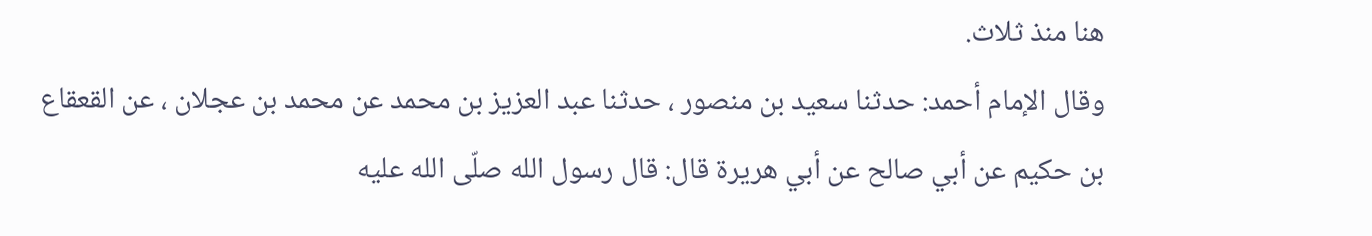هنا منذ ثلاث.
وقال الإمام أحمد: حدثنا سعيد بن منصور ، حدثنا عبد العزيز بن محمد عن محمد بن عجلان ، عن القعقاع بن حكيم عن أبي صالح عن أبي هريرة قال: قال رسول الله صلّى الله عليه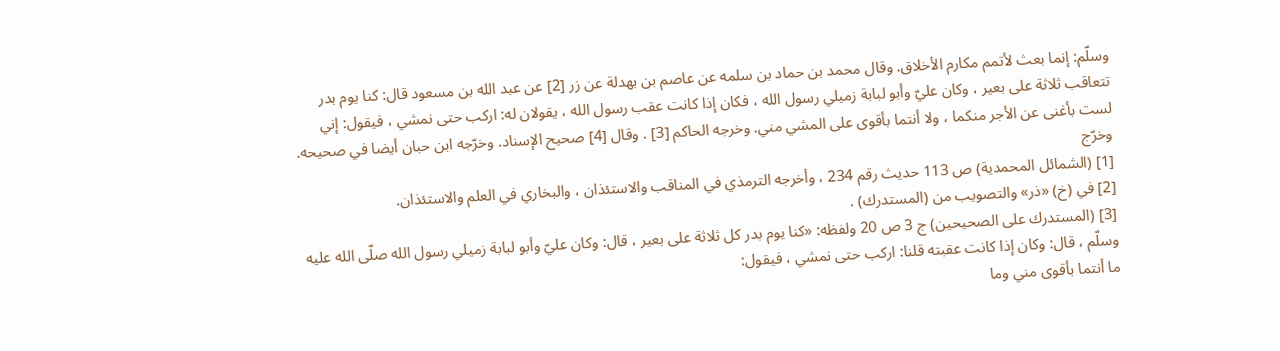وسلّم: إنما بعث لأتمم مكارم الأخلاق. وقال محمد بن حماد بن سلمه عن عاصم بن بهدلة عن زر [2] عن عبد الله بن مسعود قال: كنا يوم بدر تتعاقب ثلاثة على بعير ، وكان عليّ وأبو لبابة زميلي رسول الله ، فكان إذا كانت عقب رسول الله ، يقولان له: اركب حتى نمشي ، فيقول: إني لست بأغنى عن الأجر منكما ، ولا أنتما بأقوى على المشي مني. وخرجه الحاكم [3] . وقال [4] صحيح الإسناد. وخرّجه ابن حبان أيضا في صحيحه. وخرّج
[1] (الشمائل المحمدية) ص 113 حديث رقم 234 ، وأخرجه الترمذي في المناقب والاستئذان ، والبخاري في العلم والاستئذان.
[2] في (خ) «ذر» والتصويب من (المستدرك) .
[3] (المستدرك على الصحيحين) ج 3 ص 20 ولفظه: «كنا يوم بدر كل ثلاثة على بعير ، قال: وكان عليّ وأبو لبابة زميلي رسول الله صلّى الله عليه وسلّم ، قال: وكان إذا كانت عقبته قلنا: اركب حتى نمشي ، فيقول:
ما أنتما بأقوى مني وما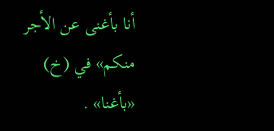أنا بأغنى عن الأجر منكم» في (خ) «بأغنا» .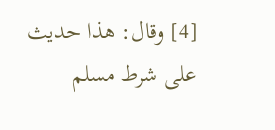[4] وقال: هذا حديث على شرط مسلم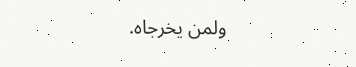ولمن يخرجاه.